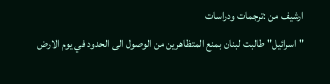ارشيف من :ترجمات ودراسات
"اسرائيل" طالبت لبنان بمنع المتظاهرين من الوصول الى الحدود في يوم الارض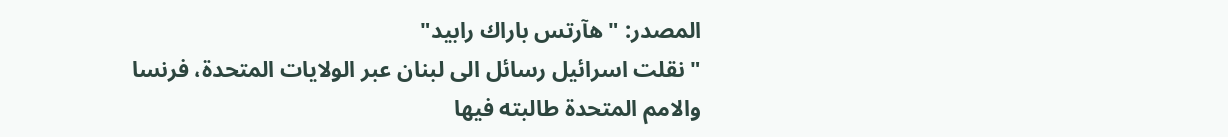المصدر: "هآرتس باراك رابيد"
" نقلت اسرائيل رسائل الى لبنان عبر الولايات المتحدة، فرنسا والامم المتحدة طالبته فيها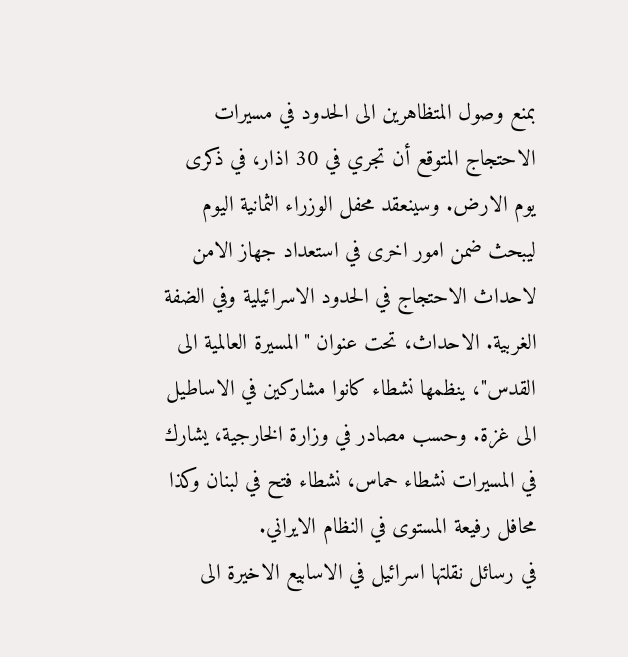بمنع وصول المتظاهرين الى الحدود في مسيرات الاحتجاج المتوقع أن تجري في 30 اذار، في ذكرى يوم الارض. وسينعقد محفل الوزراء الثمانية اليوم ليبحث ضمن امور اخرى في استعداد جهاز الامن لاحداث الاحتجاج في الحدود الاسرائيلية وفي الضفة الغربية. الاحداث، تحت عنوان "المسيرة العالمية الى القدس"، ينظمها نشطاء كانوا مشاركين في الاساطيل الى غزة. وحسب مصادر في وزارة الخارجية، يشارك في المسيرات نشطاء حماس، نشطاء فتح في لبنان وكذا محافل رفيعة المستوى في النظام الايراني.
في رسائل نقلتها اسرائيل في الاسابيع الاخيرة الى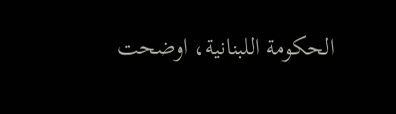الحكومة اللبنانية، اوضحت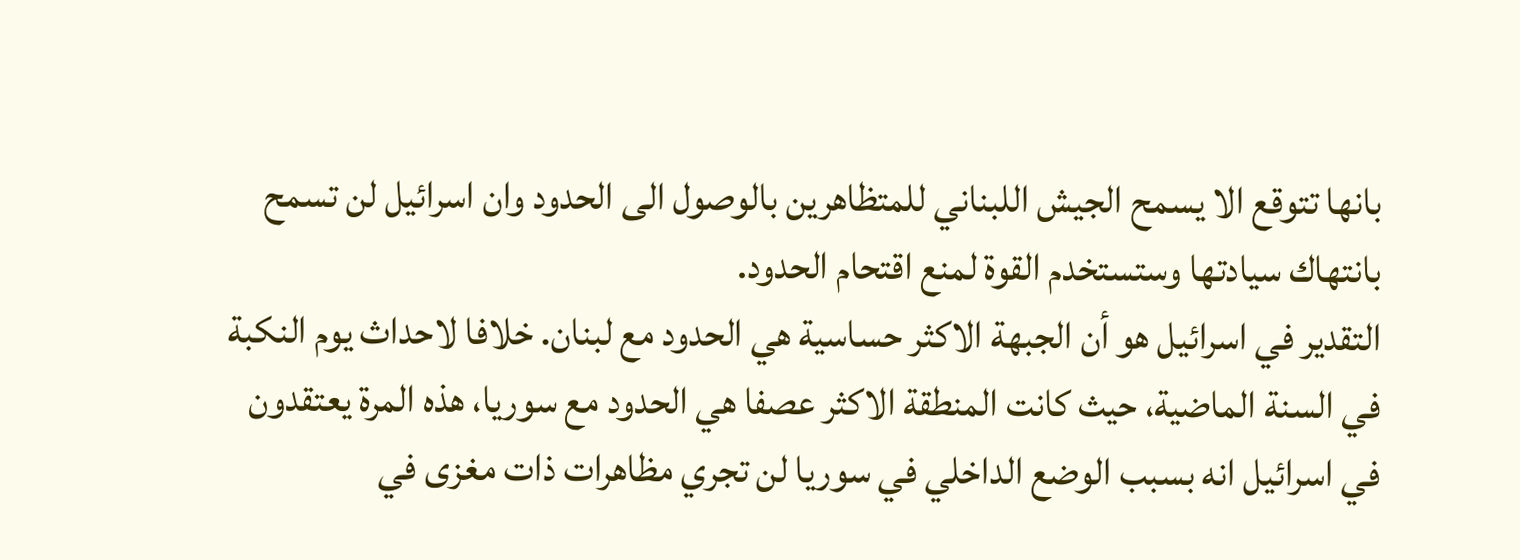بانها تتوقع الا يسمح الجيش اللبناني للمتظاهرين بالوصول الى الحدود وان اسرائيل لن تسمح بانتهاك سيادتها وستستخدم القوة لمنع اقتحام الحدود.
التقدير في اسرائيل هو أن الجبهة الاكثر حساسية هي الحدود مع لبنان. خلافا لاحداث يوم النكبة في السنة الماضية، حيث كانت المنطقة الاكثر عصفا هي الحدود مع سوريا، هذه المرة يعتقدون في اسرائيل انه بسبب الوضع الداخلي في سوريا لن تجري مظاهرات ذات مغزى في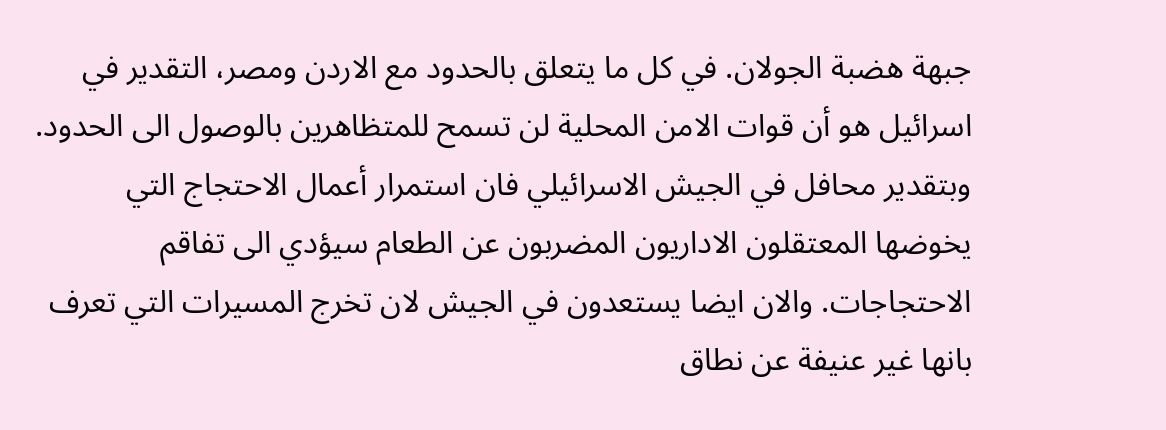جبهة هضبة الجولان. في كل ما يتعلق بالحدود مع الاردن ومصر، التقدير في اسرائيل هو أن قوات الامن المحلية لن تسمح للمتظاهرين بالوصول الى الحدود.
وبتقدير محافل في الجيش الاسرائيلي فان استمرار أعمال الاحتجاج التي يخوضها المعتقلون الاداريون المضربون عن الطعام سيؤدي الى تفاقم الاحتجاجات. والان ايضا يستعدون في الجيش لان تخرج المسيرات التي تعرف بانها غير عنيفة عن نطاق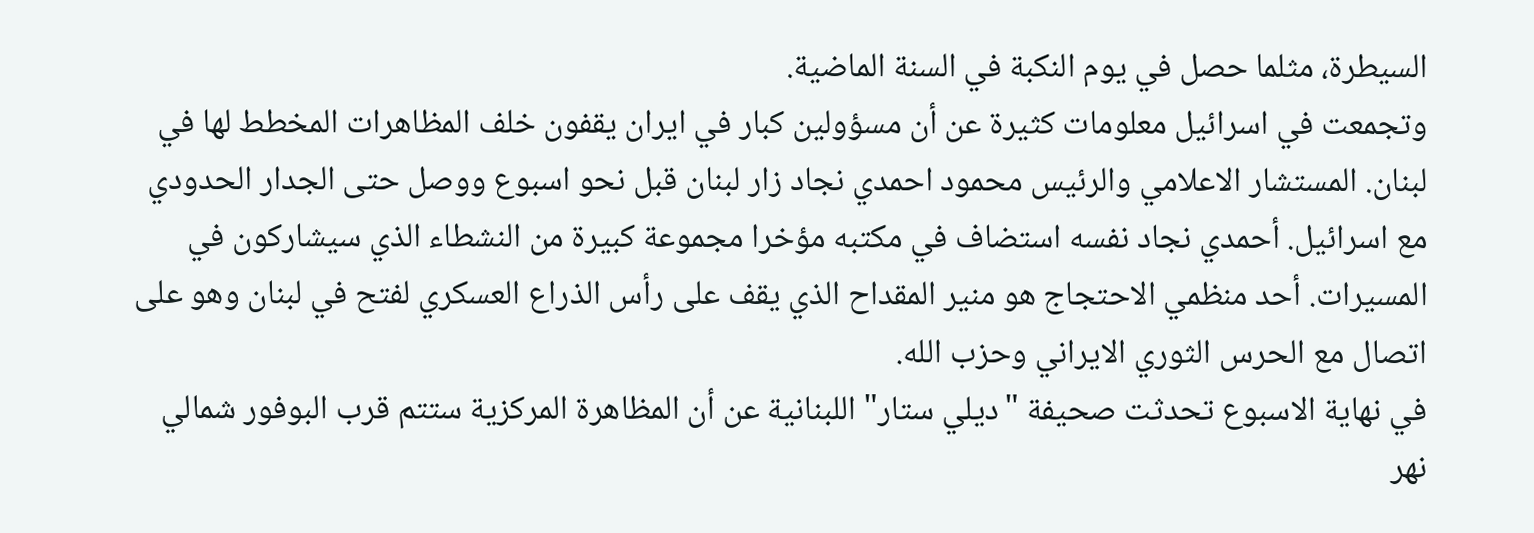السيطرة، مثلما حصل في يوم النكبة في السنة الماضية.
وتجمعت في اسرائيل معلومات كثيرة عن أن مسؤولين كبار في ايران يقفون خلف المظاهرات المخطط لها في لبنان. المستشار الاعلامي والرئيس محمود احمدي نجاد زار لبنان قبل نحو اسبوع ووصل حتى الجدار الحدودي مع اسرائيل. أحمدي نجاد نفسه استضاف في مكتبه مؤخرا مجموعة كبيرة من النشطاء الذي سيشاركون في المسيرات. أحد منظمي الاحتجاج هو منير المقداح الذي يقف على رأس الذراع العسكري لفتح في لبنان وهو على اتصال مع الحرس الثوري الايراني وحزب الله.
في نهاية الاسبوع تحدثت صحيفة "ديلي ستار" اللبنانية عن أن المظاهرة المركزية ستتم قرب البوفور شمالي نهر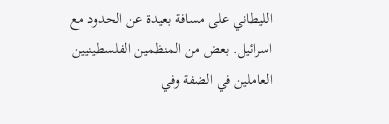الليطاني على مسافة بعيدة عن الحدود مع اسرائيل. بعض من المنظمين الفلسطينيين العاملين في الضفة وفي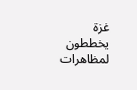غزة يخططون لمظاهرات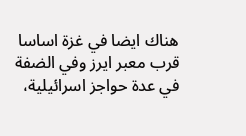هناك ايضا في غزة اساسا قرب معبر ايرز وفي الضفة في عدة حواجز اسرائيلية،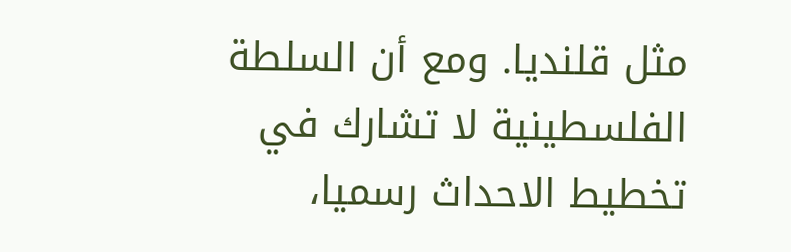مثل قلنديا. ومع أن السلطة الفلسطينية لا تشارك في تخطيط الاحداث رسميا،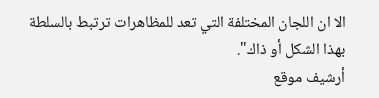الا ان اللجان المختلفة التي تعد للمظاهرات ترتبط بالسلطة بهذا الشكل أو ذاك".
أرشيف موقع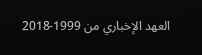العهد الإخباري من 1999-2018